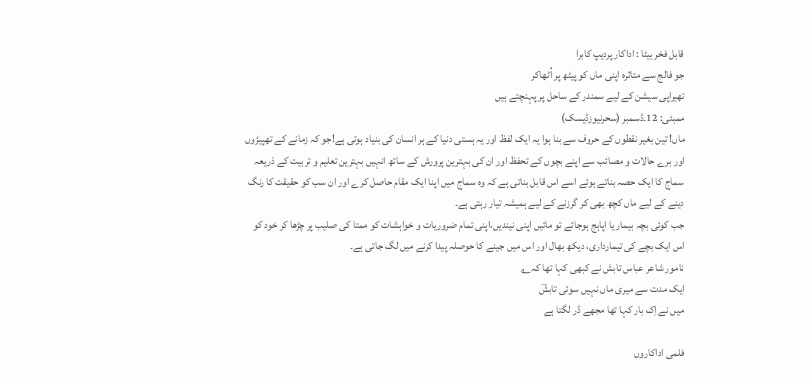قابل فخر بیٹا : اداکار پردیپ کابرا
جو فالج سے متاثرہ اپنی ماں کو پیٹھ پر اُٹھاکر
تھیراپی سیشن کے لیے سمندر کے ساحل پر پہنچتے ہیں
ممبئی: 12۔ڈسمبر (سحرنیوزڈیسک)
ماں! تین بغیر نقطوں کے حروف سے بنا ہوا یہ ایک لفظ اور یہ ہستی دنیا کے ہر انسان کی بنیاد ہوتی ہے!جو کہ زمانے کے تھپیڑوں اور برے حالات و مصائب سے اپنے بچوں کے تحفظ اور ان کی بہترین پرورش کے ساتھ انہیں بہترین تعلیم و تربیت کے ذریعہ سماج کا ایک حصہ بناتے ہوئے اسے اس قابل بناتی ہے کہ وہ سماج میں اپنا ایک مقام حاصل کرے اور ان سب کو حقیقت کا رنگ دینے کے لیے ماں کچھ بھی کر گرزنے کے لیے ہمیشہ تیار رہتی ہے۔
جب کوئی بچہ بیمار یا اپاہج ہوجائے تو مائیں اپنی نیندیں،اپنی تمام ضروریات و خواہشات کو ممتا کی صلیب پر چڑھا کر خود کو اس ایک بچے کی تیمارداری، دیکھ بھال اور اس میں جینے کا حوصلہ پیدا کرنے میں لگ جاتی ہے۔
نامور شاعر عباس تابش نے کبھی کہا تھا کہ؎
ایک مدت سے میری ماں نہیں سوئی تابشؔ
میں نے اِک بار کہا تھا مجھے ڈر لگتا ہے

فلمی اداکاروں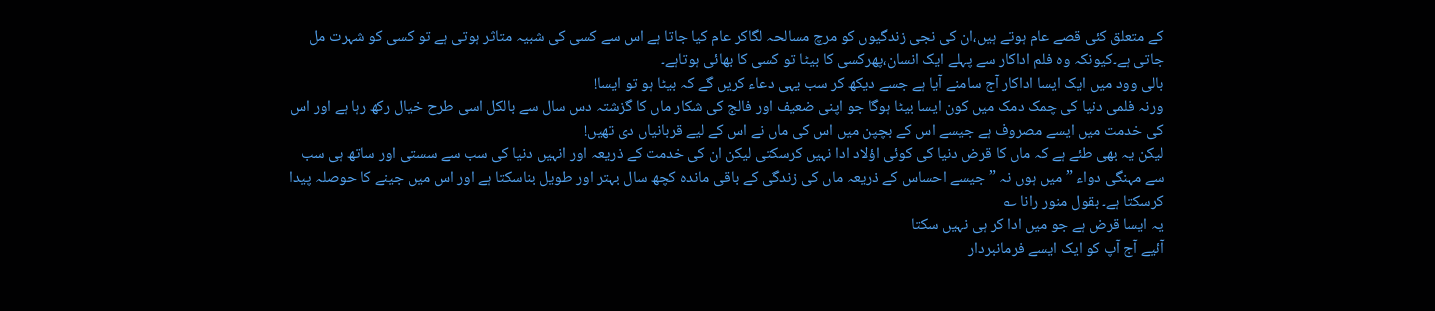کے متعلق کئی قصے عام ہوتے ہیں،ان کی نجی زندگیوں کو مرچ مسالحہ لگاکر عام کیا جاتا ہے اس سے کسی کی شبیہ متاثر ہوتی ہے تو کسی کو شہرت مل جاتی ہے۔کیونکہ وہ فلم اداکار سے پہلے ایک انسان،پھرکسی کا بیٹا تو کسی کا بھائی ہوتاہے۔
بالی وود میں ایک ایسا اداکار آج سامنے آیا ہے جسے دیکھ کر سب یہی دعاء کریں گے کہ بیٹا ہو تو ایسا!
ورنہ فلمی دنیا کی چمک دمک میں کون ایسا بیٹا ہوگا جو اپنی ضعیف اور فالج کی شکار ماں کا گزشتہ دس سال سے بالکل اسی طرح خیال رکھ رہا ہے اور اس کی خدمت میں ایسے مصروف ہے جیسے اس کے بچپن میں اس کی ماں نے اس کے لیے قربانیاں دی تھیں!
لیکن یہ بھی طئے ہے کہ ماں کا قرض دنیا کی کوئی اؤلاد ادا نہیں کرسکتی لیکن ان کی خدمت کے ذریعہ اور انہیں دنیا کی سب سے سستی اور ساتھ ہی سب سے مہنگی دواء ” میں ہوں نہ ” جیسے احساس کے ذریعہ ماں کی زندگی کے باقی ماندہ کچھ سال بہتر اور طویل بناسکتا ہے اور اس میں جینے کا حوصلہ پیدا کرسکتا ہے۔ بقول منور رانا ؎
یہ ایسا قرض ہے جو میں ادا کر ہی نہیں سکتا
آئیے آج آپ کو ایک ایسے فرمانبردار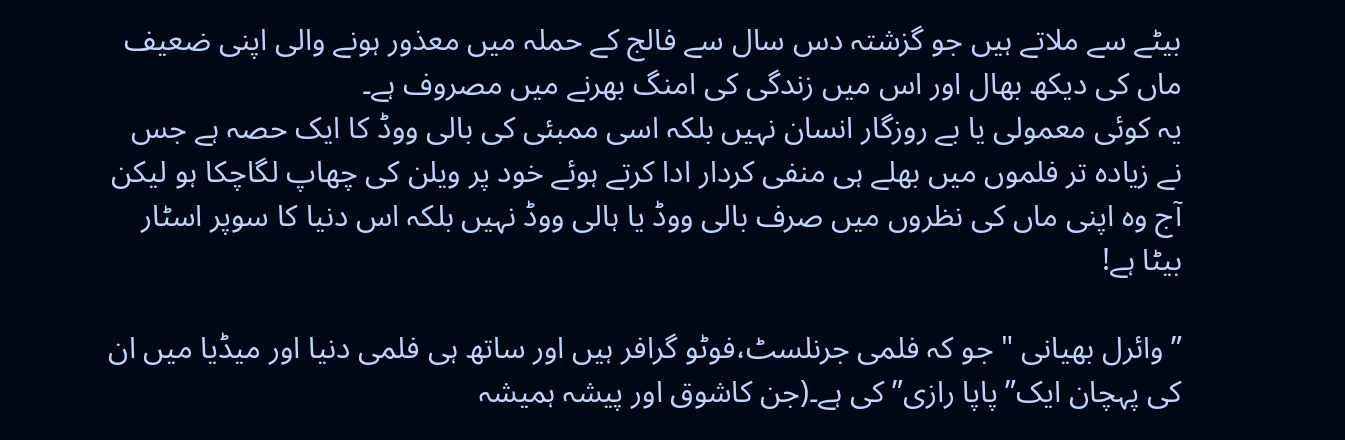بیٹے سے ملاتے ہیں جو گزشتہ دس سال سے فالج کے حملہ میں معذور ہونے والی اپنی ضعیف ماں کی دیکھ بھال اور اس میں زندگی کی امنگ بھرنے میں مصروف ہے۔
یہ کوئی معمولی یا بے روزگار انسان نہیں بلکہ اسی ممبئی کی بالی ووڈ کا ایک حصہ ہے جس نے زیادہ تر فلموں میں بھلے ہی منفی کردار ادا کرتے ہوئے خود پر ویلن کی چھاپ لگاچکا ہو لیکن آج وہ اپنی ماں کی نظروں میں صرف بالی ووڈ یا ہالی ووڈ نہیں بلکہ اس دنیا کا سوپر اسٹار بیٹا ہے!

” وائرل بھیانی " جو کہ فلمی جرنلسٹ،فوٹو گرافر ہیں اور ساتھ ہی فلمی دنیا اور میڈیا میں ان کی پہچان ایک”پاپا رازی” کی ہے۔(جن کاشوق اور پیشہ ہمیشہ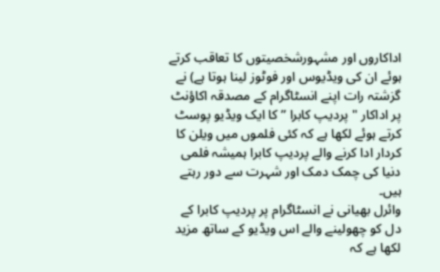اداکاروں اور مشہورشخصیتوں کا تعاقب کرتے ہوئے ان کی ویڈیوس اور فوٹوز لینا ہوتا ہے) نے گزشتہ رات اپنے انسٹاگرام کے مصدقہ اکاؤنٹ پر اداکار " پردیپ کابرا ” کا ایک ویڈیو پوسٹ کرتے ہوئے لکھا ہے کہ کئی فلموں میں ویلن کا کردار ادا کرنے والے پردیپ کابرا ہمیشہ فلمی دنیا کی چمک دمک اور شہرت سے دور رہتے ہیں۔
وائرل بھیانی نے انسٹاگرام پر پردیپ کابرا کے دل کو چھولینے والے اس ویڈیو کے ساتھ مزید لکھا ہے کہ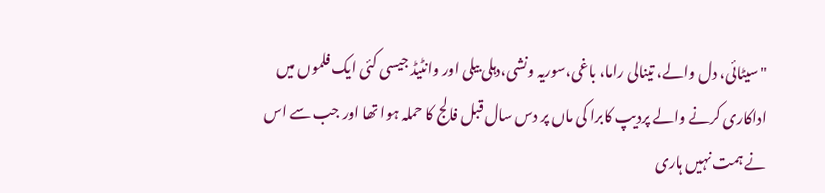"سیٹائی، دل والے، تینالی راما، باغی،سوریہ ونشی،دہلی بیلی اور وانٹیڈ جیسی کئی ایک فلموں میں اداکاری کرنے والے پردیپ کابرا کی ماں پر دس سال قبل فالج کا حملہ ہوا تھا اور جب سے اس نے ہمت نہیں ہاری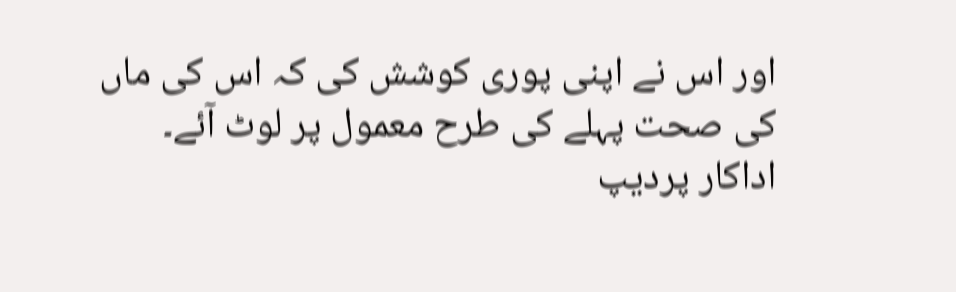اور اس نے اپنی پوری کوشش کی کہ اس کی ماں کی صحت پہلے کی طرح معمول پر لوٹ آئے۔
اداکار پردیپ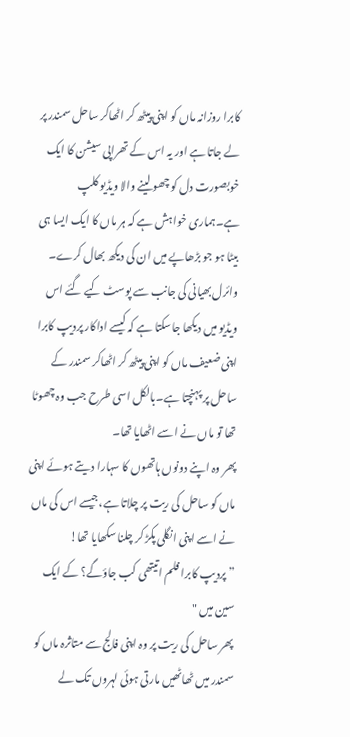کابرا روزانہ ماں کو اپنی پیٹھ کر اٹھاکر ساحل سمندر پر لے جاتا ہے اور یہ اس کے تھراپی سیشن کا ایک خوبصورت دل کو چھو لینے والا ویڈیو کلپ ہے۔ہماری خواہش ہے کہ ہر ماں کا ایک ایسا ہی بیٹا ہو جو بڑھاپے میں ان کی دیکھ بھال کرے۔
وائرل بھیانی کی جانب سے پوسٹ کیے گئے اس ویڈیو میں دیکھا جاسکتا ہے کہ کیسے اداکار پردیپ کابرا اپنی ضعیف ماں کو اپنی پیٹھ کر اٹھاکر سمندر کے ساحل پر پہنچتا ہے۔بالکل اسی طرح جب وہ چھوٹا تھا تو ماں نے اسے اٹھایا تھا۔
پھر وہ اپنے دونوں ہاتھوں کا سہارا دیتے ہوئے اپنی ماں کو ساحل کی ریت پر چلاتا ہے،جیسے اس کی ماں نے اسے اپنی انگلی پکڑ کر چلنا سکھایا تھا!
” پردیپ کابرا فلم اتیتھی کب جاؤگے؟ کے ایک سین میں "
پھر ساحل کی ریت پر وہ اپنی فالج سے متاثرہ ماں کو سمندر میں ٹھاٹھیں مارتی ہوئی لہروں تک لے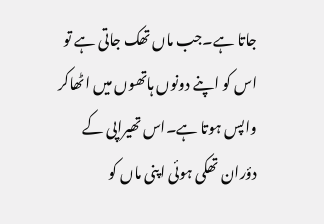جاتا ہے۔جب ماں تھک جاتی ہے تو اس کو اپنے دونوں ہاتھوں میں اٹھاکر واپس ہوتا ہے۔اس تھیراپی کے دؤران تھکی ہوئی اپنی ماں کو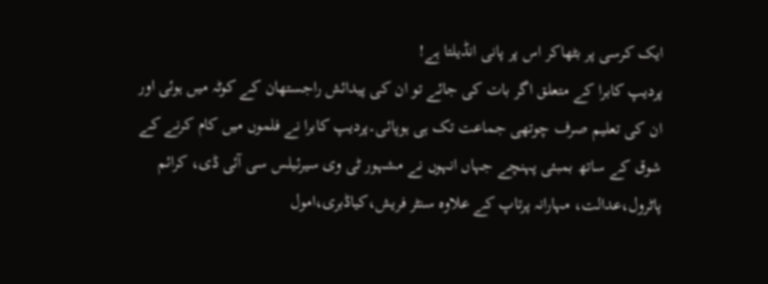ایک کرسی پر بٹھاکر اس پر پانی انڈیلتا ہے!
پردیپ کابرا کے متعلق اگر بات کی جائے تو ان کی پیدائش راجستھان کے کوٹہ میں ہوئی اور ان کی تعلیم صرف چوتھی جماعت تک ہی ہوپائی۔پردیپ کابرا نے فلموں میں کام کرنے کے شوق کے ساتھ بمبئی پہنچے جہاں انہوں نے مشہور ٹی وی سیرئیلس سی آئی ڈی، کرائم پاٹرول،عدالت، مہارانہ پرتاپ کے علاوہ سنٹر فریش،کیاڈبری،امول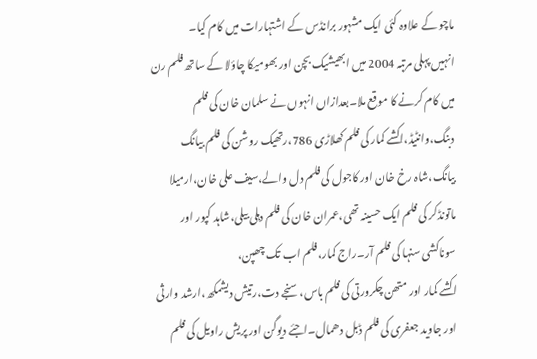ماچو کے علاوہ کئی ایک مشہور برانڈس کے اشتہارات میں کام کیا۔
انہیں پہلی مرتبہ 2004 میں ابھیشیک بچن اور بھومیکا چاؤلا کے ساتھ فلم رن میں کام کرنے کا موقع ملا۔بعدازاں انہوں نے سلمان خان کی فلم دبنگ،وانٹیڈ،اکشے کمار کی فلم کھلاڑی 786،رتھیک روشن کی فلم بیانگ بیانگ،شاہ رخ خان اور کاجول کی فلم دل والے،سیف علی خان،ارمیلا ماتونڈکر کی فلم ایک حسینہ تھی،عمران خان کی فلم دہلی بیلی،شاہد کپور اور سوناکشی سنہا کی فلم آر۔راج کمار،فلم اب تک چھپن،
اکشے کمار اور متھن چکرورتی کی فلم باس،سنجے دت،رتیش دیشمکھ،ارشد وارثی اور جاوید جعفری کی فلم ڈبل دھمال۔اجئے دیوگن اور پریش راویل کی فلم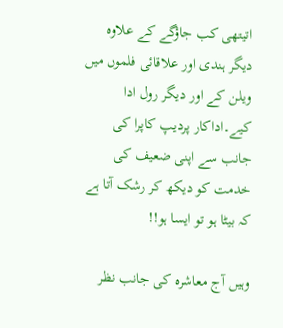اتیتھی کب جاؤگے کے علاوہ دیگر ہندی اور علاقائی فلموں میں ویلن کے اور دیگر رول ادا کیے۔اداکار پردیپ کاپرا کی جانب سے اپنی ضعیف کی خدمت کو دیکھ کر رشک آتا ہے کہ بیٹا ہو تو ایسا ہو!!

وہیں آج معاشرہ کی جانب نظر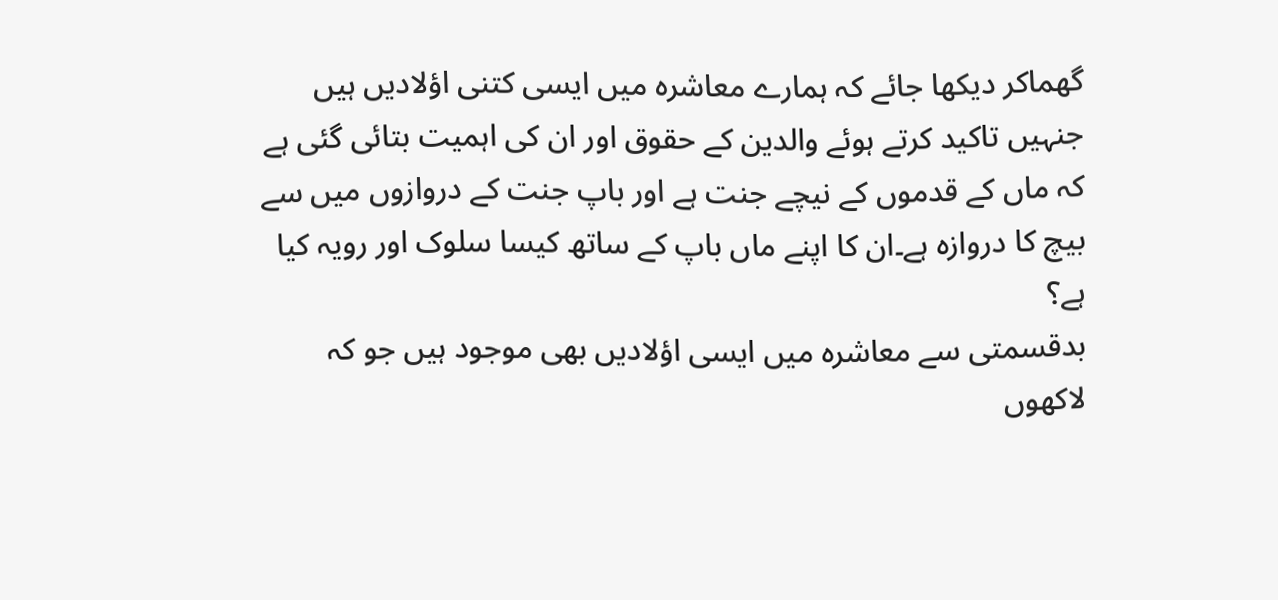گھماکر دیکھا جائے کہ ہمارے معاشرہ میں ایسی کتنی اؤلادیں ہیں جنہیں تاکید کرتے ہوئے والدین کے حقوق اور ان کی اہمیت بتائی گئی ہے کہ ماں کے قدموں کے نیچے جنت ہے اور باپ جنت کے دروازوں میں سے بیچ کا دروازہ ہے۔ان کا اپنے ماں باپ کے ساتھ کیسا سلوک اور رویہ کیا ہے؟
بدقسمتی سے معاشرہ میں ایسی اؤلادیں بھی موجود ہیں جو کہ لاکھوں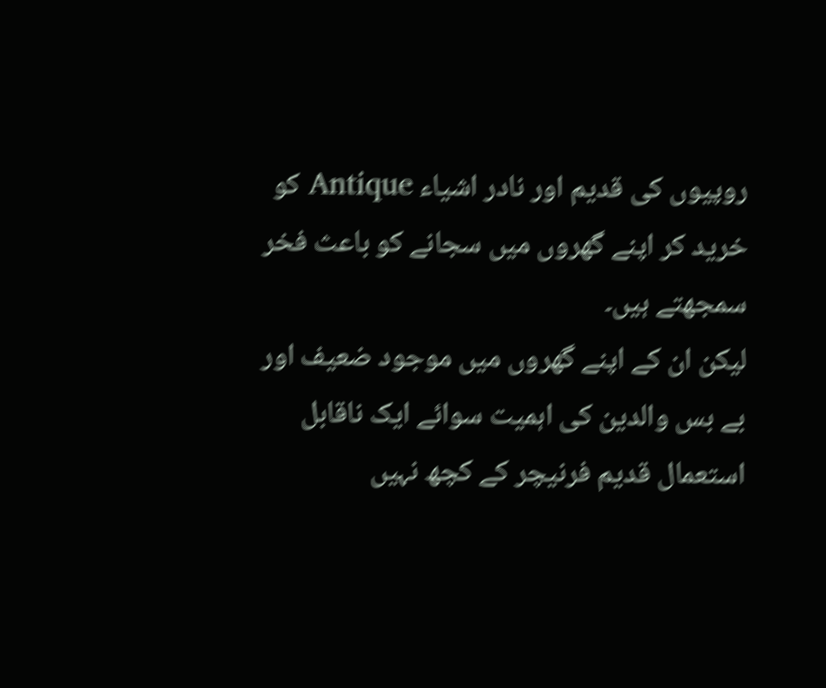روپیوں کی قدیم اور نادر اشیاء Antique کو خرید کر اپنے گھروں میں سجانے کو باعث فخر سمجھتے ہیں۔
لیکن ان کے اپنے گھروں میں موجود ضعیف اور بے بس والدین کی اہمیت سوائے ایک ناقابل استعمال قدیم فرنیچر کے کچھ نہیں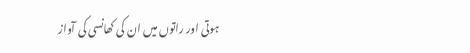ہوتی اور راتوں میں ان کی کھانسی کی آواز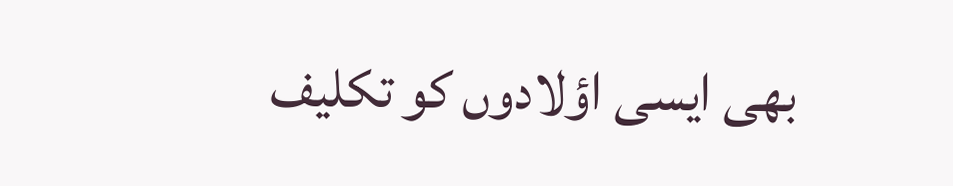بھی ایسی اؤلادوں کو تکلیف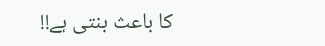کا باعث بنتی ہے!!